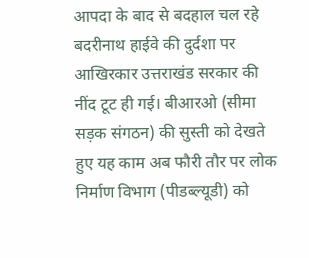आपदा के बाद से बदहाल चल रहे बदरीनाथ हाईवे की दुर्दशा पर आखिरकार उत्तराखंड सरकार की नींद टूट ही गई। बीआरओ (सीमा सड़क संगठन) की सुस्ती को देखते हुए यह काम अब फौरी तौर पर लोक निर्माण विभाग (पीडब्ल्यूडी) को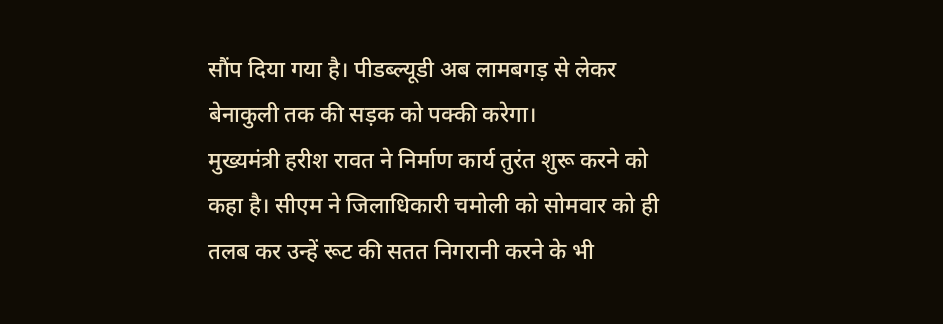सौंप दिया गया है। पीडब्ल्यूडी अब लामबगड़ से लेकर बेनाकुली तक की सड़क को पक्की करेगा।
मुख्यमंत्री हरीश रावत ने निर्माण कार्य तुरंत शुरू करने को कहा है। सीएम ने जिलाधिकारी चमोली को सोमवार को ही तलब कर उन्हें रूट की सतत निगरानी करने के भी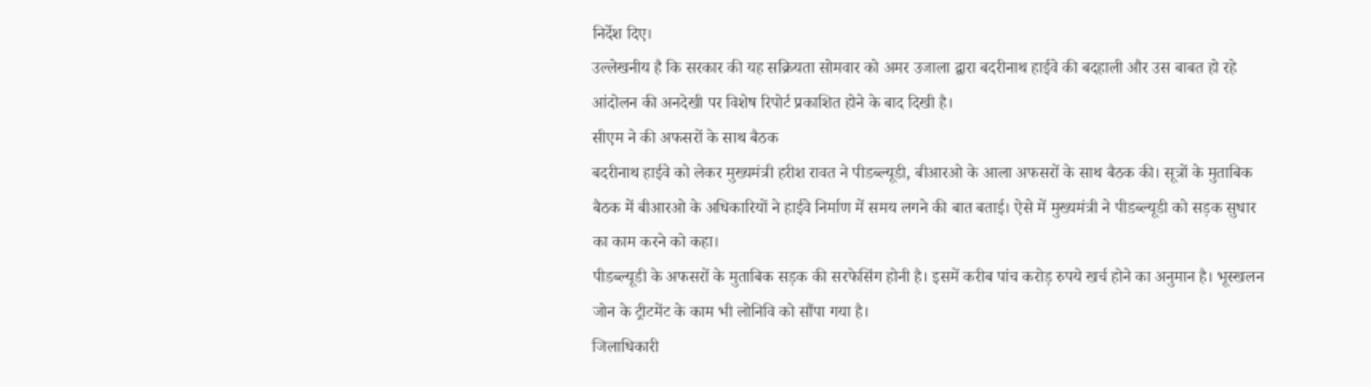निर्देश दिए।
उल्लेखनीय है कि सरकार की यह सक्रियता सोमवार को अमर उजाला द्वारा बदरीनाथ हाईवे की बदहाली और उस बाबत हो रहे आंदोलन की अनदेखी पर विशेष रिपोर्ट प्रकाशित होने के बाद दिखी है।
सीएम ने की अफसरों के साथ बैठक
बदरीनाथ हाईवे को लेकर मुख्यमंत्री हरीश रावत ने पीडब्ल्यूडी, बीआरओ के आला अफसरों के साथ बैठक की। सूत्रों के मुताबिक बैठक में बीआरओ के अधिकारियों ने हाईवे निर्माण में समय लगने की बात बताई। ऐसे में मुख्यमंत्री ने पीडब्ल्यूडी को सड़क सुधार का काम करने को कहा।
पीडब्ल्यूडी के अफसरों के मुताबिक सड़क की सरफेसिंग होनी है। इसमें करीब पांच करोड़ रुपये खर्च होने का अनुमान है। भूस्खलन जोन के ट्रीटमेंट के काम भी लोनिवि को सौंपा गया है।
जिलाधिकारी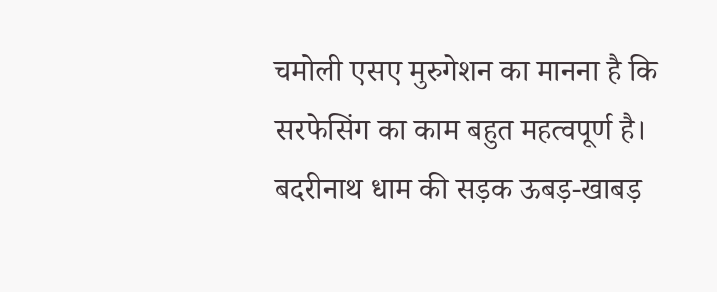चमोली एसए मुरुगेशन का मानना है कि सरफेसिंग का काम बहुत महत्वपूर्ण है। बदरीनाथ धाम की सड़क ऊबड़-खाबड़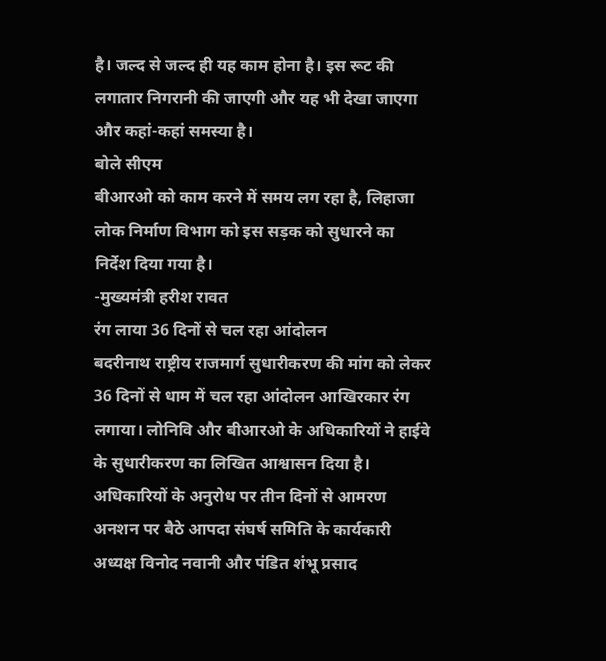है। जल्द से जल्द ही यह काम होना है। इस रूट की लगातार निगरानी की जाएगी और यह भी देखा जाएगा और कहां-कहां समस्या है।
बोले सीएम
बीआरओ को काम करने में समय लग रहा है, लिहाजा लोक निर्माण विभाग को इस सड़क को सुधारने का निर्देश दिया गया है।
-मुख्यमंत्री हरीश रावत
रंग लाया 36 दिनों से चल रहा आंदोलन
बदरीनाथ राष्ट्रीय राजमार्ग सुधारीकरण की मांग को लेकर 36 दिनों से धाम में चल रहा आंदोलन आखिरकार रंग लगाया। लोनिवि और बीआरओ के अधिकारियों ने हाईवे के सुधारीकरण का लिखित आश्वासन दिया है।
अधिकारियों के अनुरोध पर तीन दिनों से आमरण अनशन पर बैठे आपदा संघर्ष समिति के कार्यकारी अध्यक्ष विनोद नवानी और पंडित शंभू प्रसाद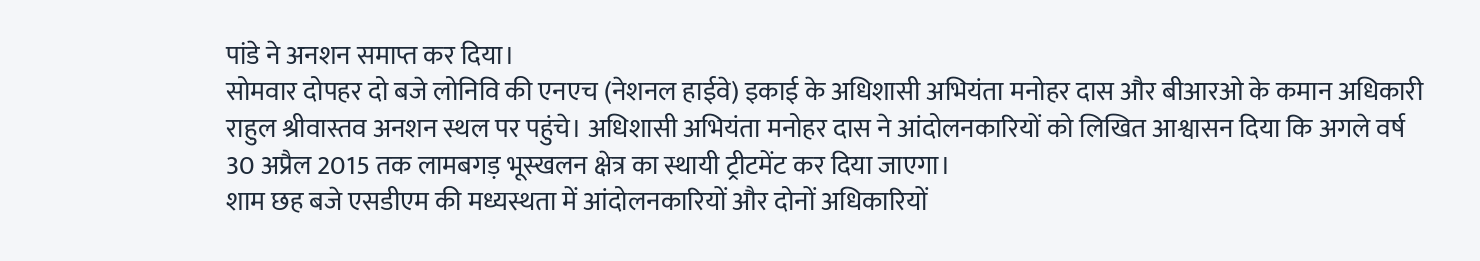पांडे ने अनशन समाप्त कर दिया।
सोमवार दोपहर दो बजे लोनिवि की एनएच (नेशनल हाईवे) इकाई के अधिशासी अभियंता मनोहर दास और बीआरओ के कमान अधिकारी राहुल श्रीवास्तव अनशन स्थल पर पहुंचे। अधिशासी अभियंता मनोहर दास ने आंदोलनकारियों को लिखित आश्वासन दिया कि अगले वर्ष 30 अप्रैल 2015 तक लामबगड़ भूस्खलन क्षेत्र का स्थायी ट्रीटमेंट कर दिया जाएगा।
शाम छह बजे एसडीएम की मध्यस्थता में आंदोलनकारियों और दोनों अधिकारियों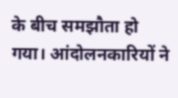के बीच समझौता हो गया। आंदोलनकारियों ने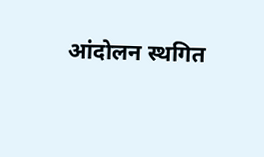आंदोलन स्थगित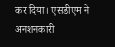कर दिया। एसडीएम ने अनशनकारी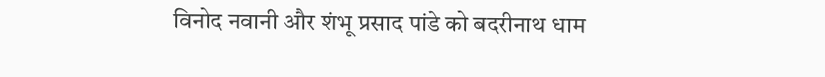विनोद नवानी और शंभू प्रसाद पांडे को बदरीनाथ धाम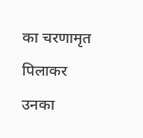का चरणामृत पिलाकर उनका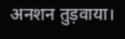अनशन तुड़वाया।